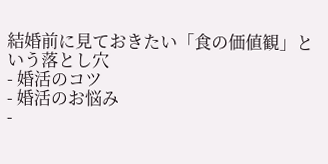結婚前に見ておきたい「食の価値観」という落とし穴
- 婚活のコツ
- 婚活のお悩み
-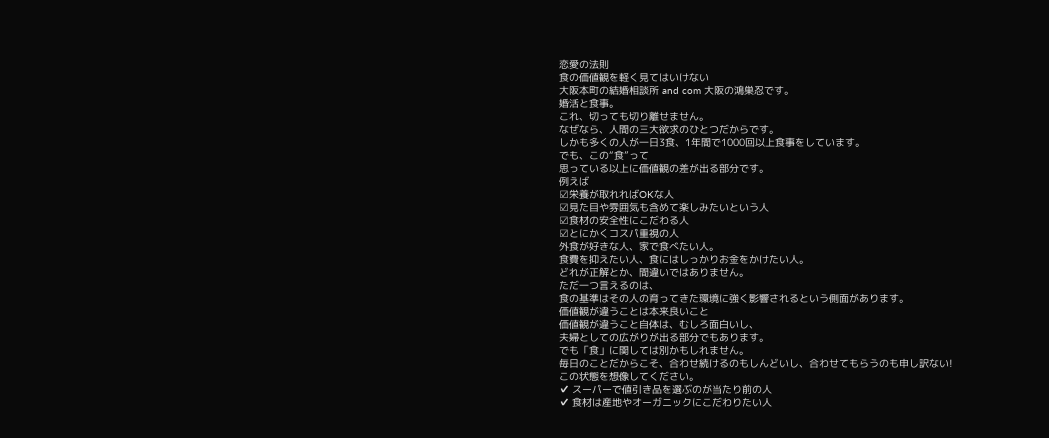恋愛の法則
食の価値観を軽く見てはいけない
大阪本町の結婚相談所 and com 大阪の鴻巣忍です。
婚活と食事。
これ、切っても切り離せません。
なぜなら、人間の三大欲求のひとつだからです。
しかも多くの人が一日3食、1年間で1000回以上食事をしています。
でも、この“食”って
思っている以上に価値観の差が出る部分です。
例えば
☑栄養が取れればOKな人
☑見た目や雰囲気も含めて楽しみたいという人
☑食材の安全性にこだわる人
☑とにかくコスパ重視の人
外食が好きな人、家で食べたい人。
食費を抑えたい人、食にはしっかりお金をかけたい人。
どれが正解とか、間違いではありません。
ただ一つ言えるのは、
食の基準はその人の育ってきた環境に強く影響されるという側面があります。
価値観が違うことは本来良いこと
価値観が違うこと自体は、むしろ面白いし、
夫婦としての広がりが出る部分でもあります。
でも「食」に関しては別かもしれません。
毎日のことだからこそ、合わせ続けるのもしんどいし、合わせてもらうのも申し訳ない!
この状態を想像してください。
✔ スーパーで値引き品を選ぶのが当たり前の人
✔ 食材は産地やオーガニックにこだわりたい人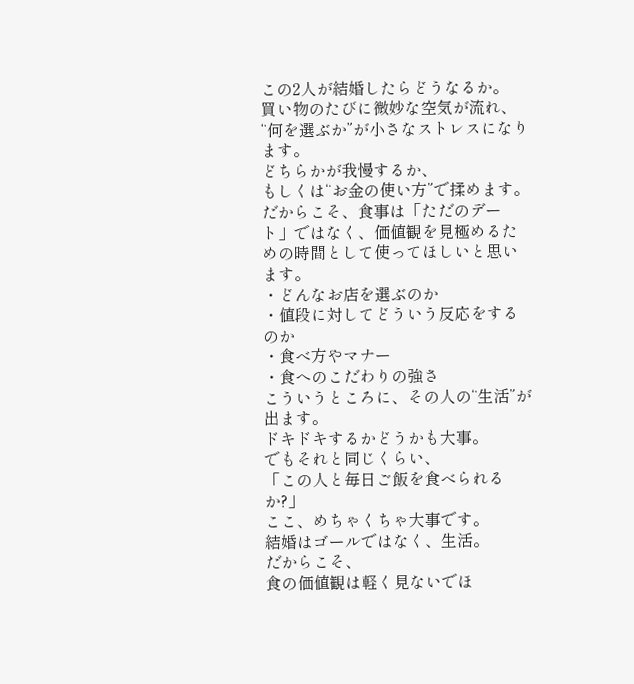この2人が結婚したらどうなるか。
買い物のたびに微妙な空気が流れ、
“何を選ぶか”が小さなストレスになります。
どちらかが我慢するか、
もしくは“お金の使い方”で揉めます。
だからこそ、食事は「ただのデート」ではなく、価値観を見極めるための時間として使ってほしいと思います。
・どんなお店を選ぶのか
・値段に対してどういう反応をするのか
・食べ方やマナー
・食へのこだわりの強さ
こういうところに、その人の“生活”が出ます。
ドキドキするかどうかも大事。
でもそれと同じくらい、
「この人と毎日ご飯を食べられるか?」
ここ、めちゃくちゃ大事です。
結婚はゴールではなく、生活。
だからこそ、
食の価値観は軽く見ないでほ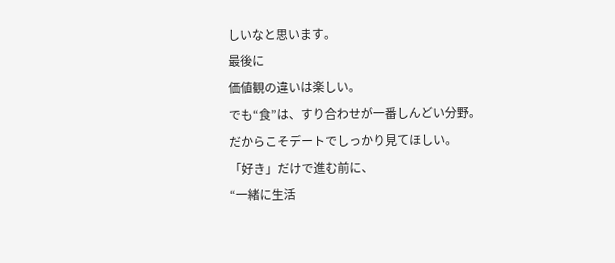しいなと思います。
最後に
価値観の違いは楽しい。
でも“食”は、すり合わせが一番しんどい分野。
だからこそデートでしっかり見てほしい。
「好き」だけで進む前に、
“一緒に生活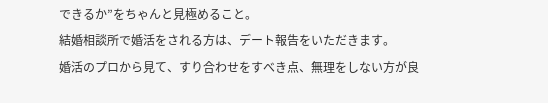できるか”をちゃんと見極めること。
結婚相談所で婚活をされる方は、デート報告をいただきます。
婚活のプロから見て、すり合わせをすべき点、無理をしない方が良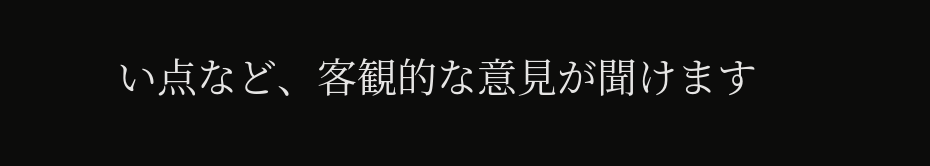い点など、客観的な意見が聞けます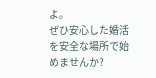よ。
ぜひ安心した婚活を安全な場所で始めませんか?